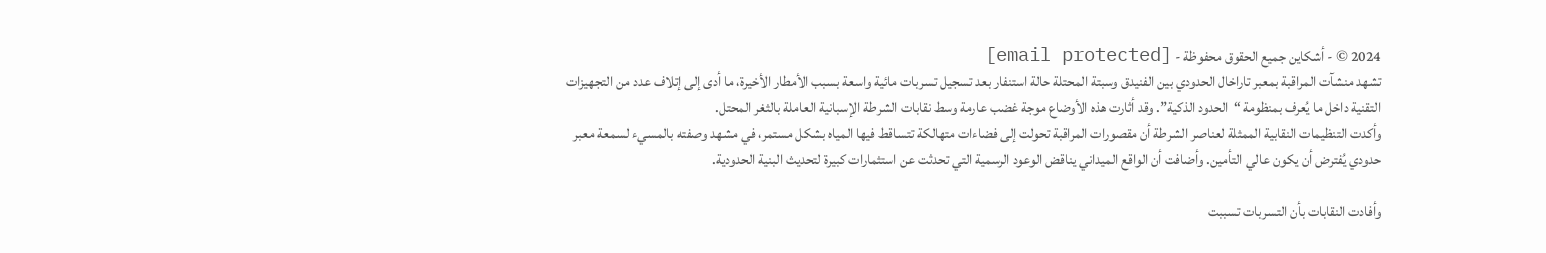2024 © - أشكاين جميع الحقوق محفوظة - [email protected]
تشهد منشآت المراقبة بمعبر تاراخال الحدودي بين الفنيدق وسبتة المحتلة حالة استنفار بعد تسجيل تسربات مائية واسعة بسبب الأمطار الأخيرة، ما أدى إلى إتلاف عدد من التجهيزات التقنية داخل ما يُعرف بمنظومة “الحدود الذكية”. وقد أثارت هذه الأوضاع موجة غضب عارمة وسط نقابات الشرطة الإسبانية العاملة بالثغر المحتل.
وأكدت التنظيمات النقابية الممثلة لعناصر الشرطة أن مقصورات المراقبة تحولت إلى فضاءات متهالكة تتساقط فيها المياه بشكل مستمر، في مشهد وصفته بالمسيء لسمعة معبر حدودي يُفترض أن يكون عالي التأمين. وأضافت أن الواقع الميداني يناقض الوعود الرسمية التي تحدثت عن استثمارات كبيرة لتحديث البنية الحدودية.

وأفادت النقابات بأن التسربات تسببت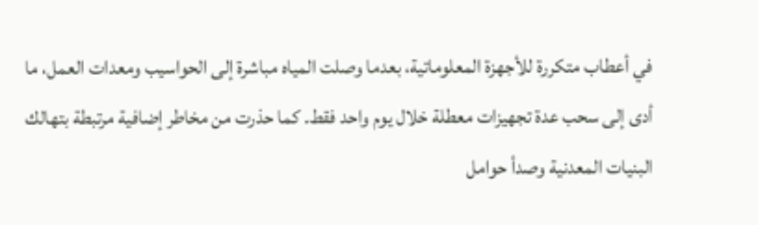في أعطاب متكررة للأجهزة المعلوماتية، بعدما وصلت المياه مباشرة إلى الحواسيب ومعدات العمل، ما أدى إلى سحب عدة تجهيزات معطلة خلال يوم واحد فقط. كما حذرت من مخاطر إضافية مرتبطة بتهالك البنيات المعدنية وصدأ حوامل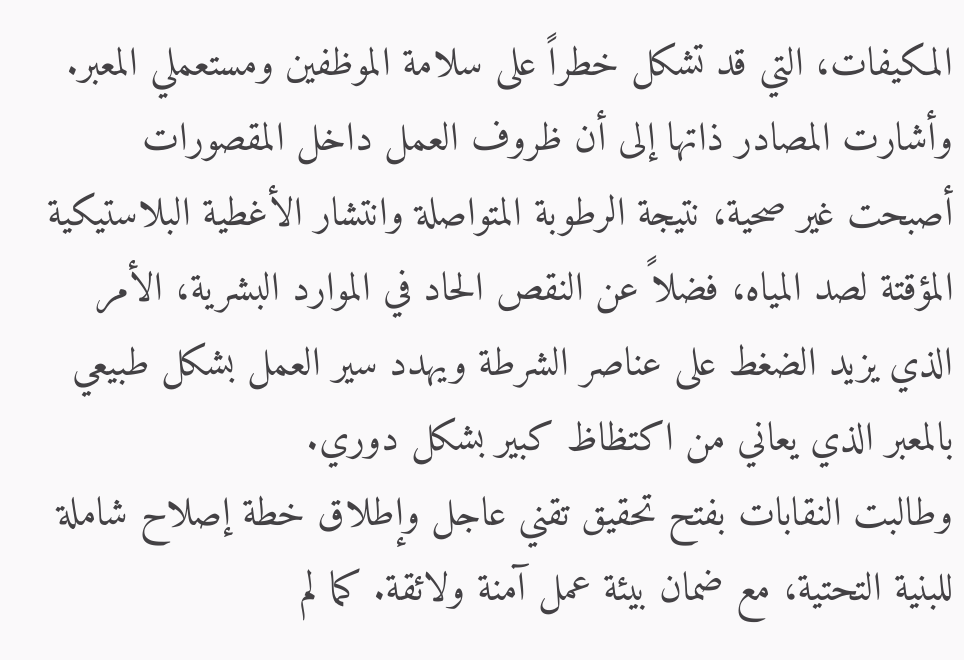المكيفات، التي قد تشكل خطراً على سلامة الموظفين ومستعملي المعبر.
وأشارت المصادر ذاتها إلى أن ظروف العمل داخل المقصورات أصبحت غير صحية، نتيجة الرطوبة المتواصلة وانتشار الأغطية البلاستيكية المؤقتة لصد المياه، فضلاً عن النقص الحاد في الموارد البشرية، الأمر الذي يزيد الضغط على عناصر الشرطة ويهدد سير العمل بشكل طبيعي بالمعبر الذي يعاني من اكتظاظ كبير بشكل دوري.
وطالبت النقابات بفتح تحقيق تقني عاجل وإطلاق خطة إصلاح شاملة للبنية التحتية، مع ضمان بيئة عمل آمنة ولائقة. كما لم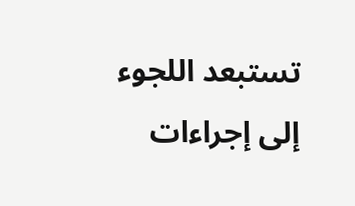تستبعد اللجوء إلى إجراءات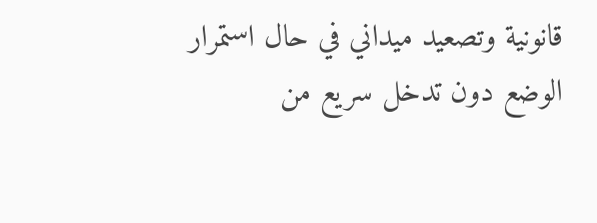قانونية وتصعيد ميداني في حال استمرار الوضع دون تدخل سريع من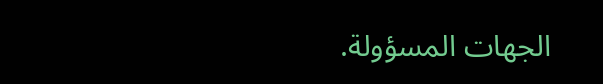الجهات المسؤولة.